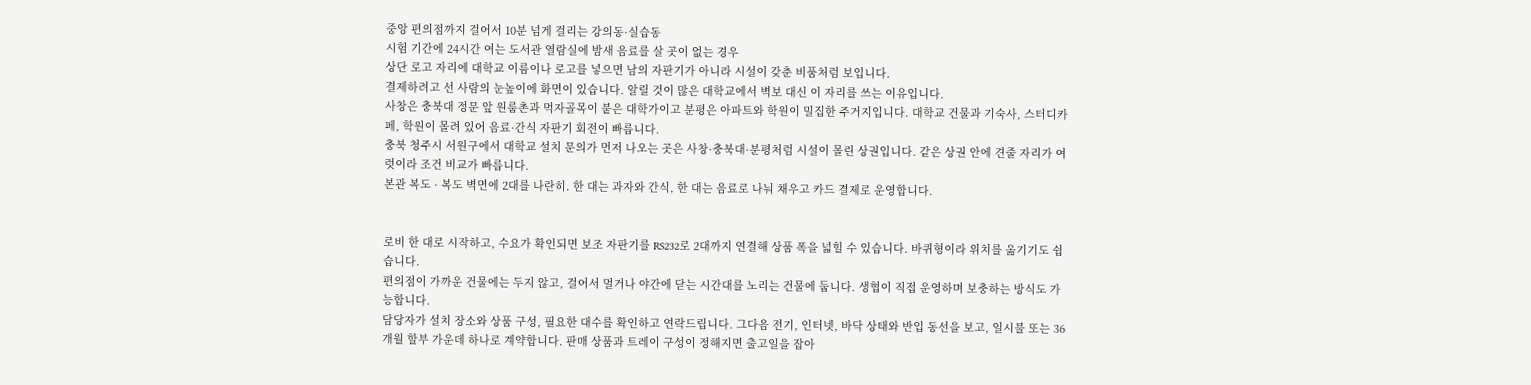중앙 편의점까지 걸어서 10분 넘게 걸리는 강의동·실습동
시험 기간에 24시간 여는 도서관 열람실에 밤새 음료를 살 곳이 없는 경우
상단 로고 자리에 대학교 이름이나 로고를 넣으면 남의 자판기가 아니라 시설이 갖춘 비품처럼 보입니다.
결제하려고 선 사람의 눈높이에 화면이 있습니다. 알릴 것이 많은 대학교에서 벽보 대신 이 자리를 쓰는 이유입니다.
사창은 충북대 정문 앞 원룸촌과 먹자골목이 붙은 대학가이고 분평은 아파트와 학원이 밀집한 주거지입니다. 대학교 건물과 기숙사, 스터디카페, 학원이 몰려 있어 음료·간식 자판기 회전이 빠릅니다.
충북 청주시 서원구에서 대학교 설치 문의가 먼저 나오는 곳은 사창·충북대·분평처럼 시설이 몰린 상권입니다. 같은 상권 안에 견줄 자리가 여럿이라 조건 비교가 빠릅니다.
본관 복도 · 복도 벽면에 2대를 나란히. 한 대는 과자와 간식, 한 대는 음료로 나눠 채우고 카드 결제로 운영합니다.


로비 한 대로 시작하고, 수요가 확인되면 보조 자판기를 RS232로 2대까지 연결해 상품 폭을 넓힐 수 있습니다. 바퀴형이라 위치를 옮기기도 쉽습니다.
편의점이 가까운 건물에는 두지 않고, 걸어서 멀거나 야간에 닫는 시간대를 노리는 건물에 둡니다. 생협이 직접 운영하며 보충하는 방식도 가능합니다.
담당자가 설치 장소와 상품 구성, 필요한 대수를 확인하고 연락드립니다. 그다음 전기, 인터넷, 바닥 상태와 반입 동선을 보고, 일시불 또는 36개월 할부 가운데 하나로 계약합니다. 판매 상품과 트레이 구성이 정해지면 출고일을 잡아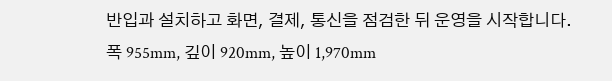반입과 설치하고 화면, 결제, 통신을 점검한 뒤 운영을 시작합니다.
폭 955mm, 깊이 920mm, 높이 1,970mm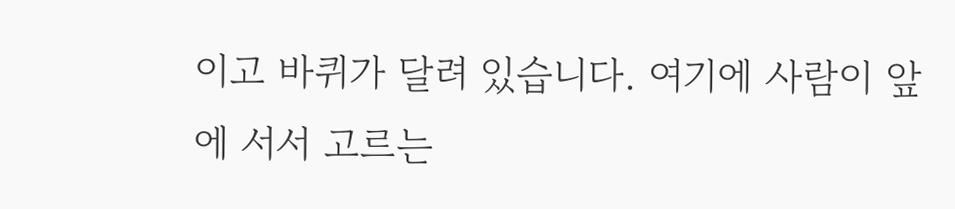이고 바퀴가 달려 있습니다. 여기에 사람이 앞에 서서 고르는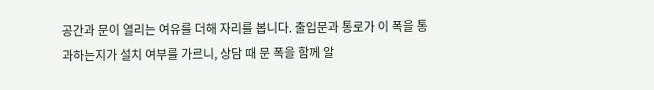공간과 문이 열리는 여유를 더해 자리를 봅니다. 출입문과 통로가 이 폭을 통과하는지가 설치 여부를 가르니, 상담 때 문 폭을 함께 알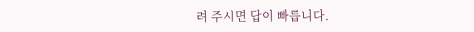려 주시면 답이 빠릅니다.